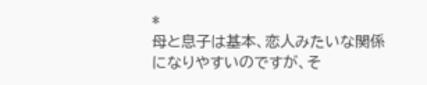*
母と息子は基本、恋人みたいな関係になりやすいのですが、そ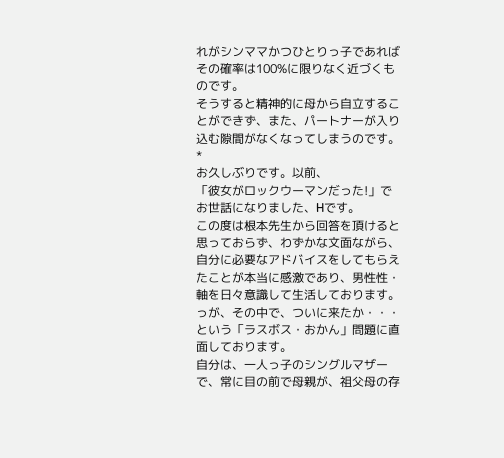れがシンママかつひとりっ子であればその確率は100%に限りなく近づくものです。
そうすると精神的に母から自立することができず、また、パートナーが入り込む隙間がなくなってしまうのです。
*
お久しぶりです。以前、
「彼女がロックウーマンだった!」でお世話になりました、Hです。
この度は根本先生から回答を頂けると思っておらず、わずかな文面ながら、自分に必要なアドバイスをしてもらえたことが本当に感激であり、男性性・軸を日々意識して生活しております。
っが、その中で、ついに来たか・・・という「ラスボス・おかん」問題に直面しております。
自分は、一人っ子のシングルマザーで、常に目の前で母親が、祖父母の存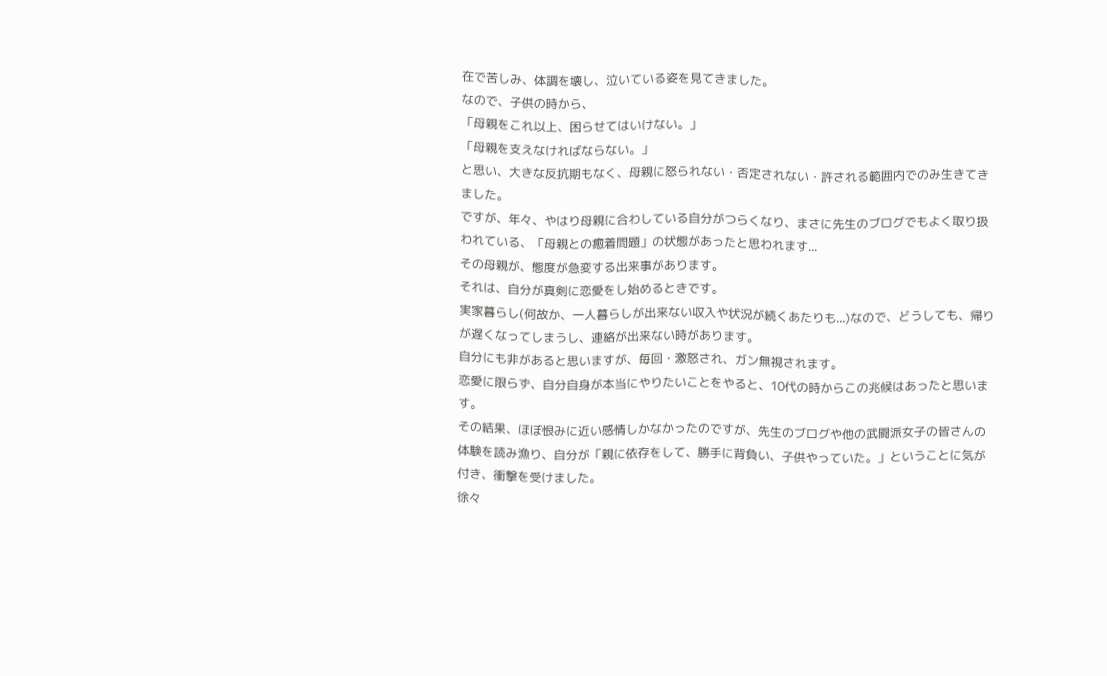在で苦しみ、体調を壊し、泣いている姿を見てきました。
なので、子供の時から、
「母親をこれ以上、困らせてはいけない。」
「母親を支えなければならない。」
と思い、大きな反抗期もなく、母親に怒られない・否定されない・許される範囲内でのみ生きてきました。
ですが、年々、やはり母親に合わしている自分がつらくなり、まさに先生のブログでもよく取り扱われている、「母親との癒着問題」の状態があったと思われます...
その母親が、態度が急変する出来事があります。
それは、自分が真剣に恋愛をし始めるときです。
実家暮らし(何故か、一人暮らしが出来ない収入や状況が続くあたりも...)なので、どうしても、帰りが遅くなってしまうし、連絡が出来ない時があります。
自分にも非があると思いますが、毎回・激怒され、ガン無視されます。
恋愛に限らず、自分自身が本当にやりたいことをやると、10代の時からこの兆候はあったと思います。
その結果、ほぼ恨みに近い感情しかなかったのですが、先生のブログや他の武闘派女子の皆さんの体験を読み漁り、自分が「親に依存をして、勝手に背負い、子供やっていた。」ということに気が付き、衝撃を受けました。
徐々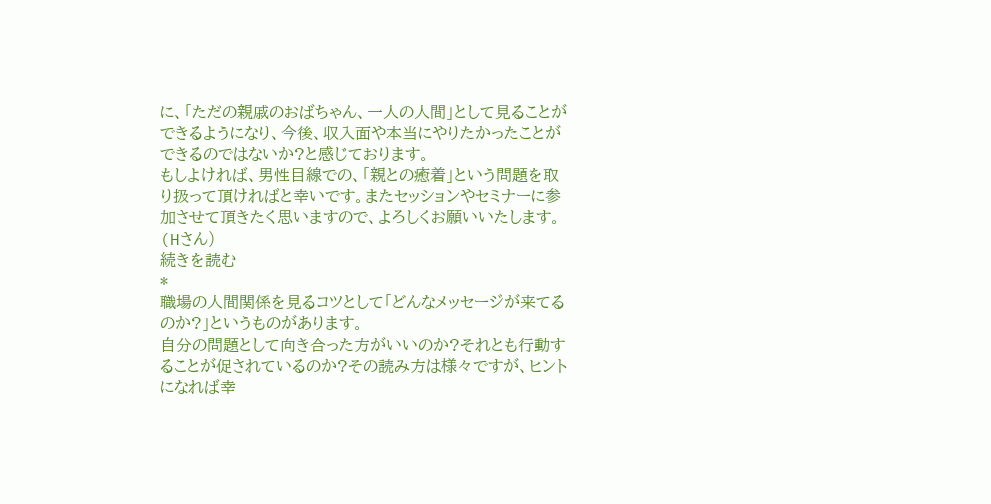に、「ただの親戚のおばちゃん、一人の人間」として見ることができるようになり、今後、収入面や本当にやりたかったことができるのではないか?と感じております。
もしよければ、男性目線での、「親との癒着」という問題を取り扱って頂ければと幸いです。またセッションやセミナーに参加させて頂きたく思いますので、よろしくお願いいたします。
(Hさん)
続きを読む
*
職場の人間関係を見るコツとして「どんなメッセージが来てるのか?」というものがあります。
自分の問題として向き合った方がいいのか?それとも行動することが促されているのか?その読み方は様々ですが、ヒントになれば幸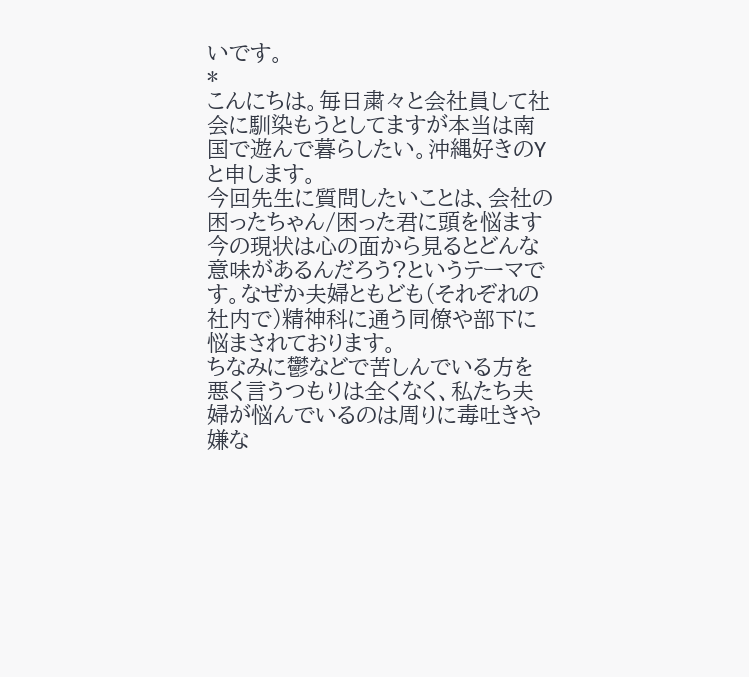いです。
*
こんにちは。毎日粛々と会社員して社会に馴染もうとしてますが本当は南国で遊んで暮らしたい。沖縄好きのYと申します。
今回先生に質問したいことは、会社の困ったちゃん/困った君に頭を悩ます今の現状は心の面から見るとどんな意味があるんだろう?というテーマです。なぜか夫婦ともども(それぞれの社内で)精神科に通う同僚や部下に悩まされております。
ちなみに鬱などで苦しんでいる方を悪く言うつもりは全くなく、私たち夫婦が悩んでいるのは周りに毒吐きや嫌な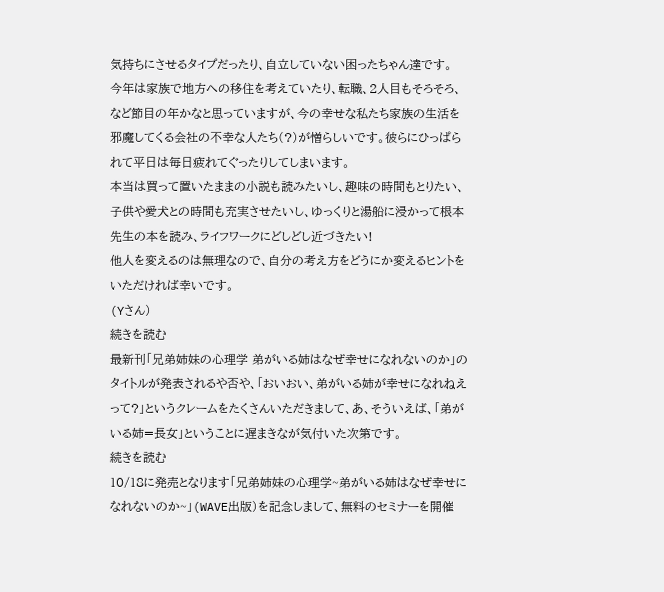気持ちにさせるタイプだったり、自立していない困ったちゃん達です。
今年は家族で地方への移住を考えていたり、転職、2人目もそろそろ、など節目の年かなと思っていますが、今の幸せな私たち家族の生活を邪魔してくる会社の不幸な人たち(?)が憎らしいです。彼らにひっぱられて平日は毎日疲れてぐったりしてしまいます。
本当は買って置いたままの小説も読みたいし、趣味の時間もとりたい、子供や愛犬との時間も充実させたいし、ゆっくりと湯船に浸かって根本先生の本を読み、ライフワークにどしどし近づきたい!
他人を変えるのは無理なので、自分の考え方をどうにか変えるヒントをいただければ幸いです。
(Yさん)
続きを読む
最新刊「兄弟姉妹の心理学 弟がいる姉はなぜ幸せになれないのか」のタイトルが発表されるや否や、「おいおい、弟がいる姉が幸せになれねえって?」というクレームをたくさんいただきまして、あ、そういえば、「弟がいる姉=長女」ということに遅まきなが気付いた次第です。
続きを読む
10/18に発売となります「兄弟姉妹の心理学~弟がいる姉はなぜ幸せになれないのか~」(WAVE出版)を記念しまして、無料のセミナーを開催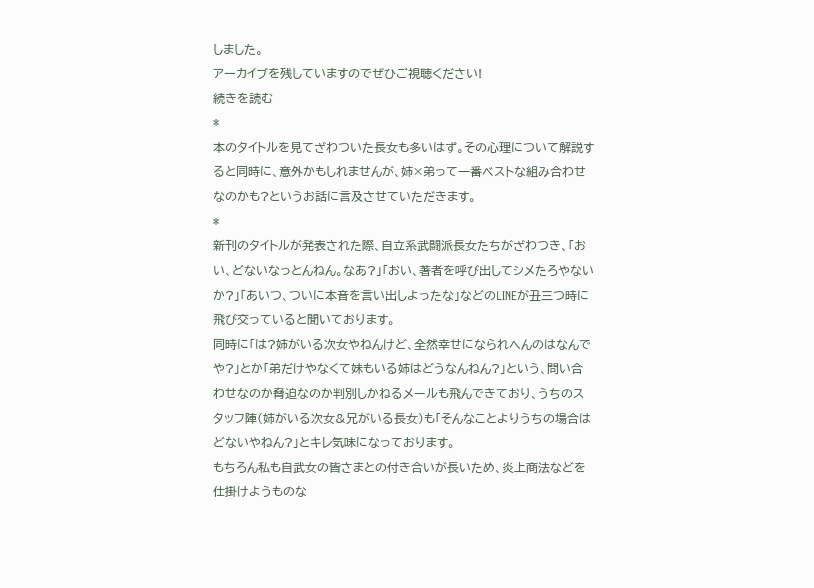しました。
アーカイブを残していますのでぜひご視聴ください!
続きを読む
*
本のタイトルを見てざわついた長女も多いはず。その心理について解説すると同時に、意外かもしれませんが、姉×弟って一番ベストな組み合わせなのかも?というお話に言及させていただきます。
*
新刊のタイトルが発表された際、自立系武闘派長女たちがざわつき、「おい、どないなっとんねん。なあ?」「おい、著者を呼び出してシメたろやないか?」「あいつ、ついに本音を言い出しよったな」などのLINEが丑三つ時に飛び交っていると聞いております。
同時に「は?姉がいる次女やねんけど、全然幸せになられへんのはなんでや?」とか「弟だけやなくて妹もいる姉はどうなんねん?」という、問い合わせなのか脅迫なのか判別しかねるメールも飛んできており、うちのスタッフ陣(姉がいる次女&兄がいる長女)も「そんなことよりうちの場合はどないやねん?」とキレ気味になっております。
もちろん私も自武女の皆さまとの付き合いが長いため、炎上商法などを仕掛けようものな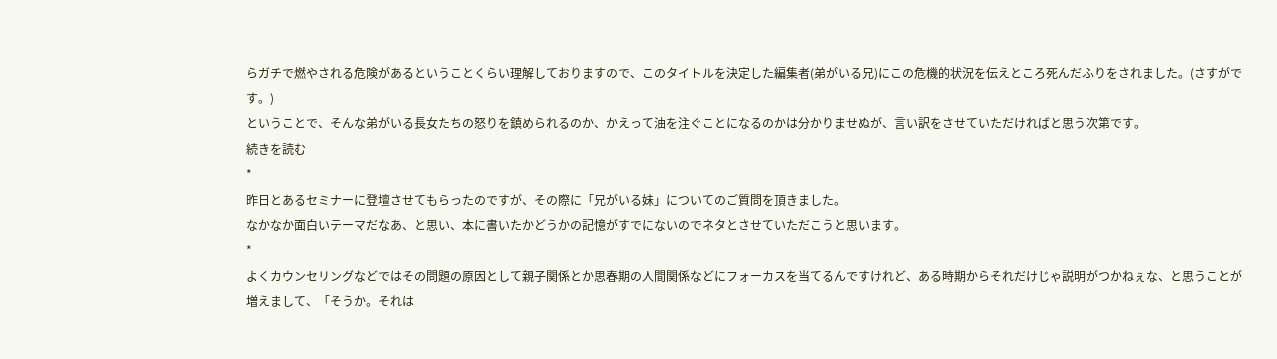らガチで燃やされる危険があるということくらい理解しておりますので、このタイトルを決定した編集者(弟がいる兄)にこの危機的状況を伝えところ死んだふりをされました。(さすがです。)
ということで、そんな弟がいる長女たちの怒りを鎮められるのか、かえって油を注ぐことになるのかは分かりませぬが、言い訳をさせていただければと思う次第です。
続きを読む
*
昨日とあるセミナーに登壇させてもらったのですが、その際に「兄がいる妹」についてのご質問を頂きました。
なかなか面白いテーマだなあ、と思い、本に書いたかどうかの記憶がすでにないのでネタとさせていただこうと思います。
*
よくカウンセリングなどではその問題の原因として親子関係とか思春期の人間関係などにフォーカスを当てるんですけれど、ある時期からそれだけじゃ説明がつかねぇな、と思うことが増えまして、「そうか。それは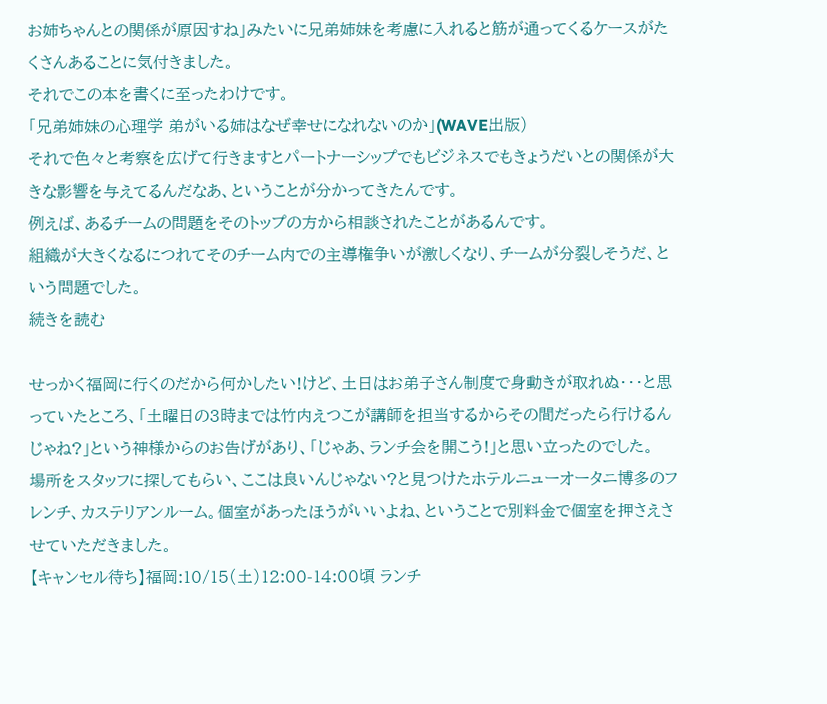お姉ちゃんとの関係が原因すね」みたいに兄弟姉妹を考慮に入れると筋が通ってくるケースがたくさんあることに気付きました。
それでこの本を書くに至ったわけです。
「兄弟姉妹の心理学 弟がいる姉はなぜ幸せになれないのか」(WAVE出版)
それで色々と考察を広げて行きますとパートナーシップでもビジネスでもきょうだいとの関係が大きな影響を与えてるんだなあ、ということが分かってきたんです。
例えば、あるチームの問題をそのトップの方から相談されたことがあるんです。
組織が大きくなるにつれてそのチーム内での主導権争いが激しくなり、チームが分裂しそうだ、という問題でした。
続きを読む

せっかく福岡に行くのだから何かしたい!けど、土日はお弟子さん制度で身動きが取れぬ・・・と思っていたところ、「土曜日の3時までは竹内えつこが講師を担当するからその間だったら行けるんじゃね?」という神様からのお告げがあり、「じゃあ、ランチ会を開こう!」と思い立ったのでした。
場所をスタッフに探してもらい、ここは良いんじゃない?と見つけたホテルニューオータニ博多のフレンチ、カステリアンルーム。個室があったほうがいいよね、ということで別料金で個室を押さえさせていただきました。
【キャンセル待ち】福岡:10/15(土)12:00-14:00頃 ランチ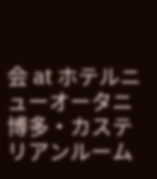会 at ホテルニューオータニ博多・カステリアンルーム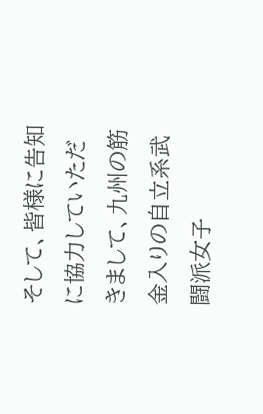そして、皆様に告知に協力していただきまして、九州の筋金入りの自立系武闘派女子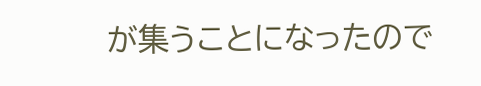が集うことになったので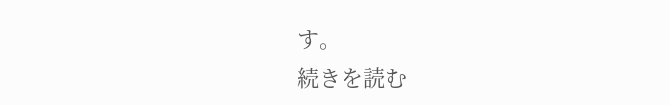す。
続きを読む